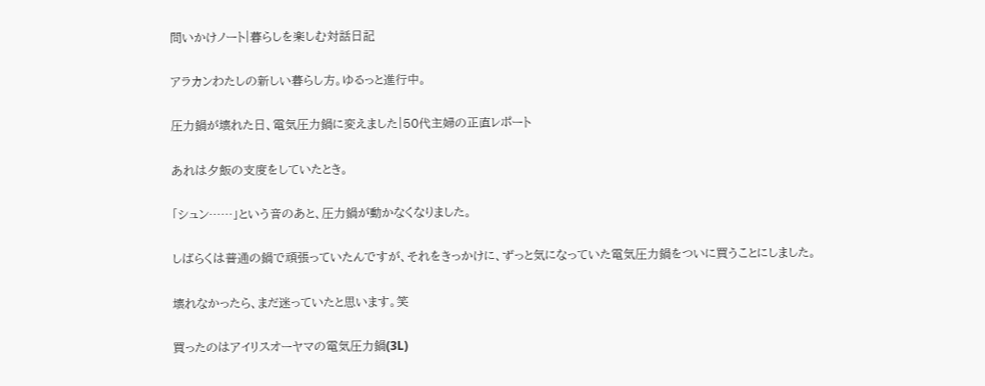問いかけノート|暮らしを楽しむ対話日記

アラカンわたしの新しい暮らし方。ゆるっと進行中。

圧力鍋が壊れた日、電気圧力鍋に変えました|50代主婦の正直レポート

あれは夕飯の支度をしていたとき。

「シュン……」という音のあと、圧力鍋が動かなくなりました。

しばらくは普通の鍋で頑張っていたんですが、それをきっかけに、ずっと気になっていた電気圧力鍋をついに買うことにしました。

壊れなかったら、まだ迷っていたと思います。笑

買ったのはアイリスオーヤマの電気圧力鍋(3L)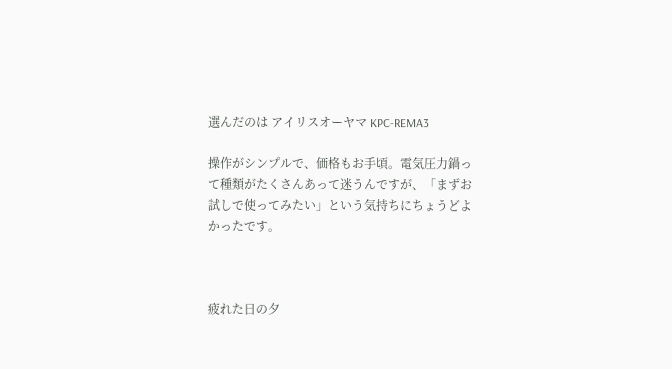選んだのは アイリスオーヤマ KPC-REMA3

操作がシンプルで、価格もお手頃。電気圧力鍋って種類がたくさんあって迷うんですが、「まずお試しで使ってみたい」という気持ちにちょうどよかったです。



疲れた日の夕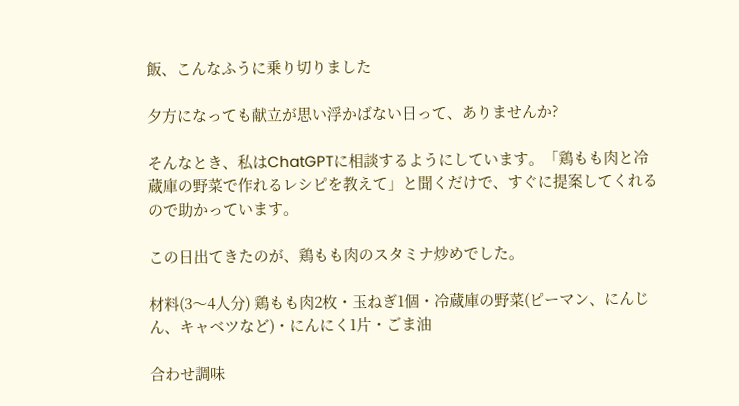飯、こんなふうに乗り切りました

夕方になっても献立が思い浮かばない日って、ありませんか?

そんなとき、私はChatGPTに相談するようにしています。「鶏もも肉と冷蔵庫の野菜で作れるレシピを教えて」と聞くだけで、すぐに提案してくれるので助かっています。

この日出てきたのが、鶏もも肉のスタミナ炒めでした。

材料(3〜4人分) 鶏もも肉2枚・玉ねぎ1個・冷蔵庫の野菜(ピーマン、にんじん、キャベツなど)・にんにく1片・ごま油

合わせ調味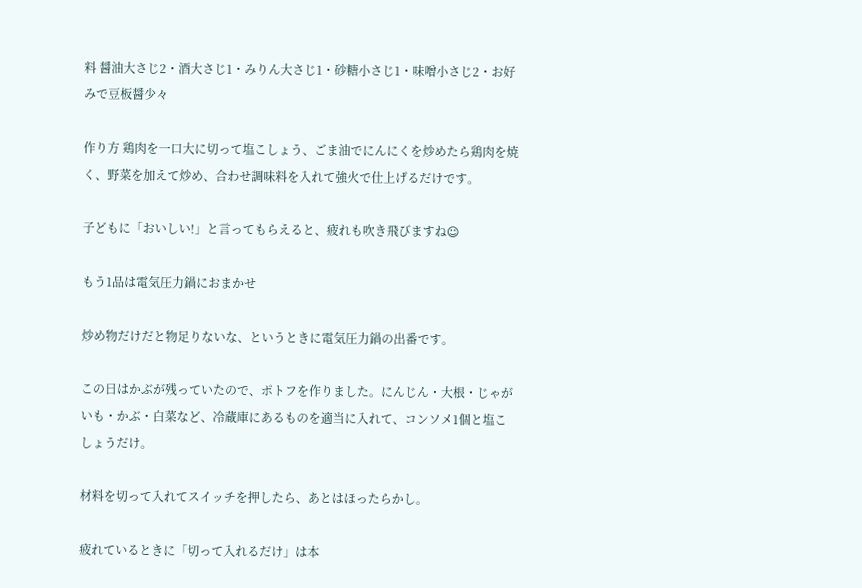料 醤油大さじ2・酒大さじ1・みりん大さじ1・砂糖小さじ1・味噌小さじ2・お好みで豆板醤少々

作り方 鶏肉を一口大に切って塩こしょう、ごま油でにんにくを炒めたら鶏肉を焼く、野菜を加えて炒め、合わせ調味料を入れて強火で仕上げるだけです。

子どもに「おいしい!」と言ってもらえると、疲れも吹き飛びますね☺

もう1品は電気圧力鍋におまかせ

炒め物だけだと物足りないな、というときに電気圧力鍋の出番です。

この日はかぶが残っていたので、ポトフを作りました。にんじん・大根・じゃがいも・かぶ・白菜など、冷蔵庫にあるものを適当に入れて、コンソメ1個と塩こしょうだけ。

材料を切って入れてスイッチを押したら、あとはほったらかし。

疲れているときに「切って入れるだけ」は本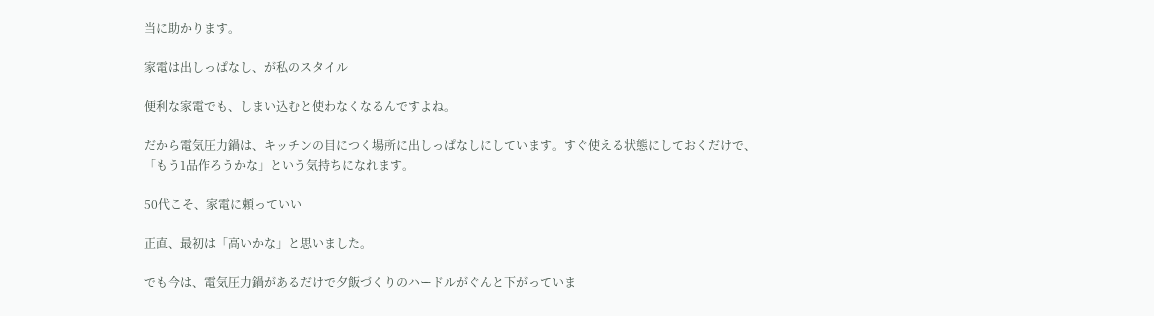当に助かります。

家電は出しっぱなし、が私のスタイル

便利な家電でも、しまい込むと使わなくなるんですよね。

だから電気圧力鍋は、キッチンの目につく場所に出しっぱなしにしています。すぐ使える状態にしておくだけで、「もう1品作ろうかな」という気持ちになれます。

50代こそ、家電に頼っていい

正直、最初は「高いかな」と思いました。

でも今は、電気圧力鍋があるだけで夕飯づくりのハードルがぐんと下がっていま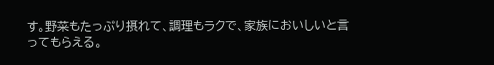す。野菜もたっぷり摂れて、調理もラクで、家族においしいと言ってもらえる。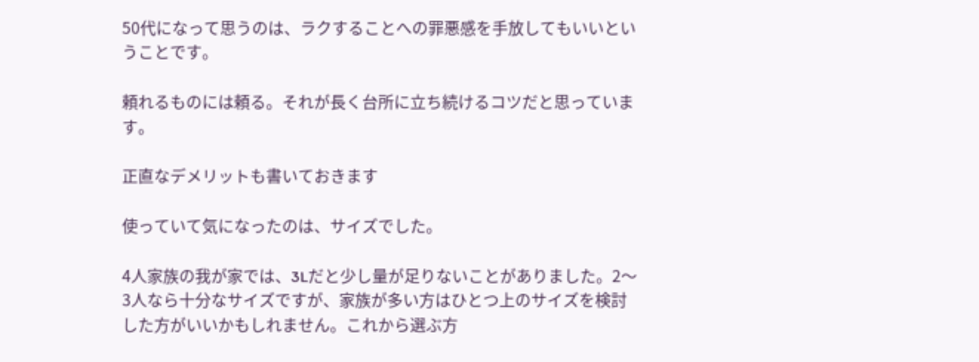50代になって思うのは、ラクすることへの罪悪感を手放してもいいということです。

頼れるものには頼る。それが長く台所に立ち続けるコツだと思っています。

正直なデメリットも書いておきます

使っていて気になったのは、サイズでした。

4人家族の我が家では、3Lだと少し量が足りないことがありました。2〜3人なら十分なサイズですが、家族が多い方はひとつ上のサイズを検討した方がいいかもしれません。これから選ぶ方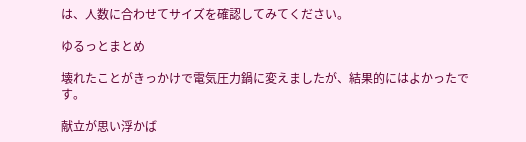は、人数に合わせてサイズを確認してみてください。

ゆるっとまとめ

壊れたことがきっかけで電気圧力鍋に変えましたが、結果的にはよかったです。

献立が思い浮かば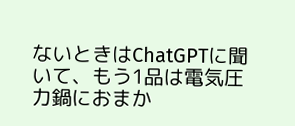ないときはChatGPTに聞いて、もう1品は電気圧力鍋におまか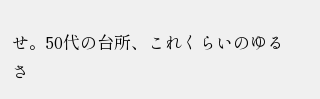せ。50代の台所、これくらいのゆるさ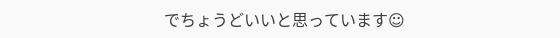でちょうどいいと思っています☺